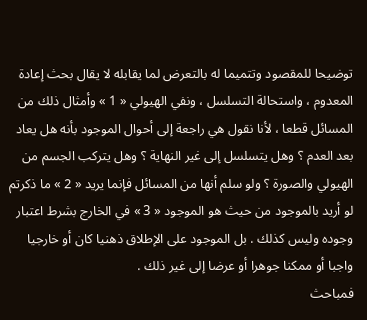توضيحا للمقصود وتتميما له بالتعرض لما يقابله لا يقال بحث إعادة المعدوم ، واستحالة التسلسل ، ونفي الهيولي « 1 » وأمثال ذلك من المسائل قطعا ، لأنا نقول هي راجعة إلى أحوال الموجود بأنه هل يعاد بعد العدم ؟ وهل يتسلسل إلى غير النهاية ؟ وهل يتركب الجسم من الهيولي والصورة ؟ ولو سلم أنها من المسائل فإنما يريد « 2 » ما ذكرتم لو أريد بالموجود من حيث هو الموجود « 3 » في الخارج بشرط اعتبار وجوده وليس كذلك . بل الموجود على الإطلاق ذهنيا كان أو خارجيا واجبا أو ممكنا جوهرا أو عرضا إلى غير ذلك .
فمباحث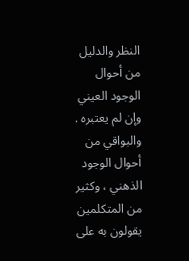النظر والدليل من أحوال الوجود العيني وإن لم يعتبره . والبواقي من أحوال الوجود الذهني ، وكثير من المتكلمين يقولون به على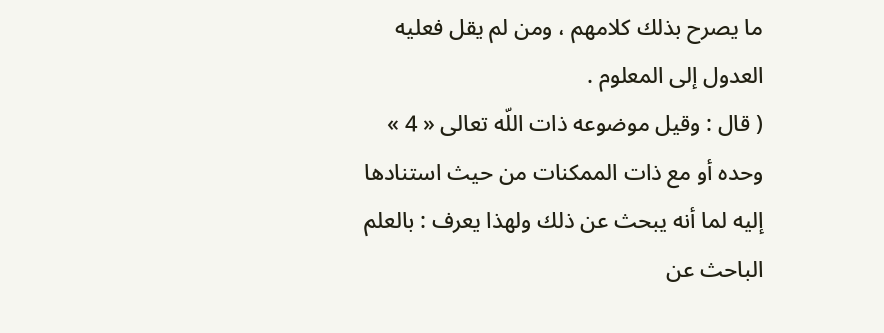ما يصرح بذلك كلامهم ، ومن لم يقل فعليه العدول إلى المعلوم .
( قال : وقيل موضوعه ذات اللّه تعالى « 4 » وحده أو مع ذات الممكنات من حيث استنادها إليه لما أنه يبحث عن ذلك ولهذا يعرف : بالعلم الباحث عن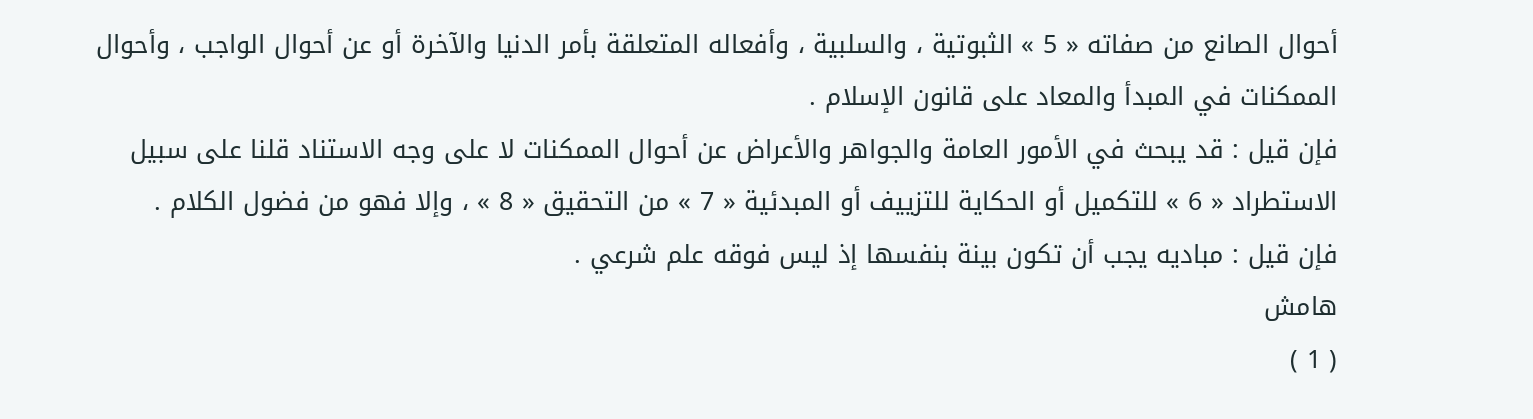أحوال الصانع من صفاته « 5 » الثبوتية ، والسلبية ، وأفعاله المتعلقة بأمر الدنيا والآخرة أو عن أحوال الواجب ، وأحوال الممكنات في المبدأ والمعاد على قانون الإسلام .
فإن قيل : قد يبحث في الأمور العامة والجواهر والأعراض عن أحوال الممكنات لا على وجه الاستناد قلنا على سبيل الاستطراد « 6 » للتكميل أو الحكاية للتزييف أو المبدئية « 7 » من التحقيق « 8 » ، وإلا فهو من فضول الكلام .
فإن قيل : مباديه يجب أن تكون بينة بنفسها إذ ليس فوقه علم شرعي .
هامش
( 1 )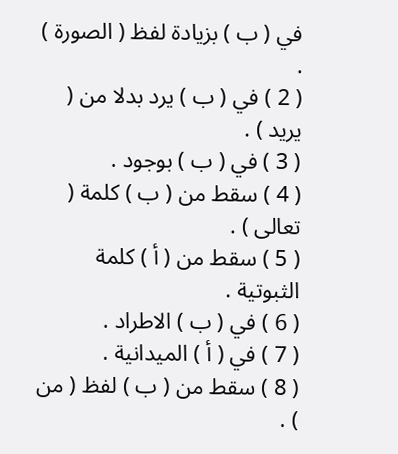في ( ب ) بزيادة لفظ ( الصورة ) .
( 2 ) في ( ب ) يرد بدلا من ( يريد ) .
( 3 ) في ( ب ) بوجود .
( 4 ) سقط من ( ب ) كلمة ( تعالى ) .
( 5 ) سقط من ( أ ) كلمة الثبوتية .
( 6 ) في ( ب ) الاطراد .
( 7 ) في ( أ ) الميدانية .
( 8 ) سقط من ( ب ) لفظ ( من ) .